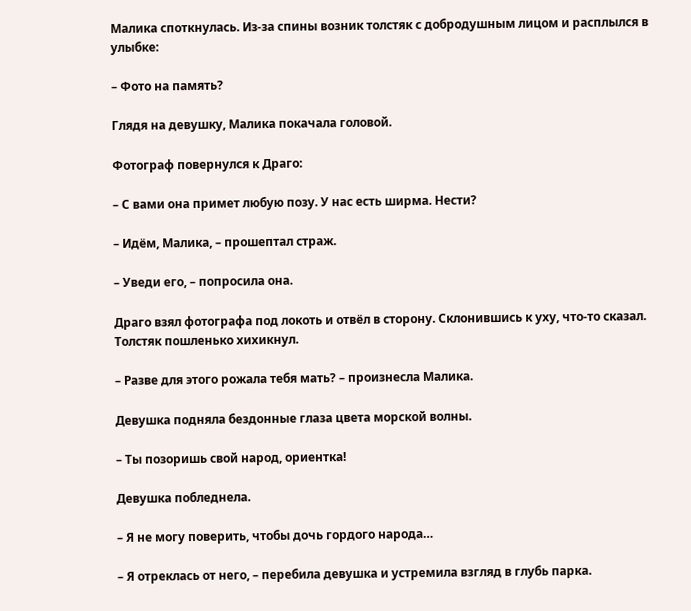Малика споткнулась. Из-за спины возник толстяк с добродушным лицом и расплылся в улыбке:

– Фото на память?

Глядя на девушку, Малика покачала головой.

Фотограф повернулся к Драго:

– С вами она примет любую позу. У нас есть ширма. Нести?

– Идём, Малика, – прошептал страж.

– Уведи его, – попросила она.

Драго взял фотографа под локоть и отвёл в сторону. Склонившись к уху, что-то сказал. Толстяк пошленько хихикнул.

– Разве для этого рожала тебя мать? – произнесла Малика.

Девушка подняла бездонные глаза цвета морской волны.

– Ты позоришь свой народ, ориентка!

Девушка побледнела.

– Я не могу поверить, чтобы дочь гордого народа…

– Я отреклась от него, – перебила девушка и устремила взгляд в глубь парка.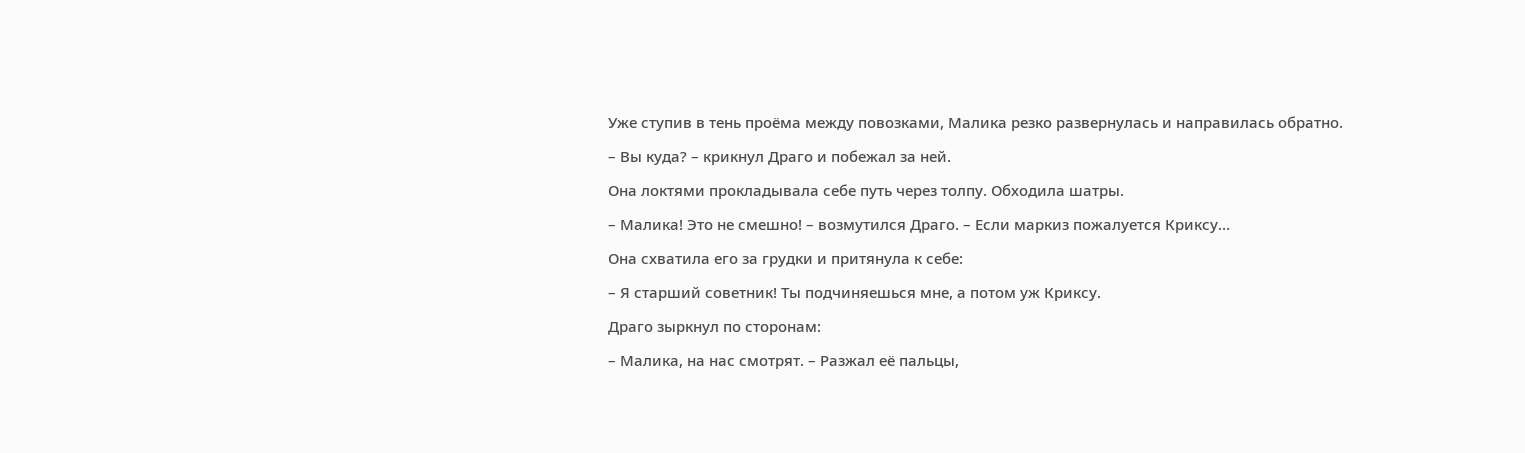Уже ступив в тень проёма между повозками, Малика резко развернулась и направилась обратно.

– Вы куда? – крикнул Драго и побежал за ней.

Она локтями прокладывала себе путь через толпу. Обходила шатры.

– Малика! Это не смешно! – возмутился Драго. – Если маркиз пожалуется Криксу…

Она схватила его за грудки и притянула к себе:

– Я старший советник! Ты подчиняешься мне, а потом уж Криксу.

Драго зыркнул по сторонам:

– Малика, на нас смотрят. – Разжал её пальцы,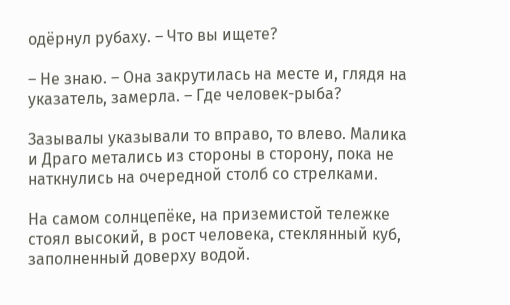одёрнул рубаху. – Что вы ищете?

– Не знаю. – Она закрутилась на месте и, глядя на указатель, замерла. – Где человек-рыба?

Зазывалы указывали то вправо, то влево. Малика и Драго метались из стороны в сторону, пока не наткнулись на очередной столб со стрелками.

На самом солнцепёке, на приземистой тележке стоял высокий, в рост человека, стеклянный куб, заполненный доверху водой.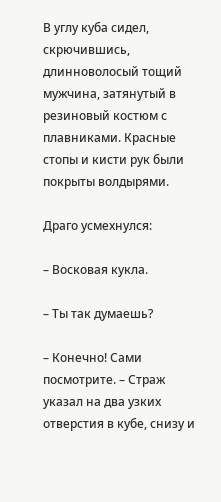В углу куба сидел, скрючившись, длинноволосый тощий мужчина, затянутый в резиновый костюм с плавниками. Красные стопы и кисти рук были покрыты волдырями.

Драго усмехнулся:

– Восковая кукла.

– Ты так думаешь?

– Конечно! Сами посмотрите. – Страж указал на два узких отверстия в кубе, снизу и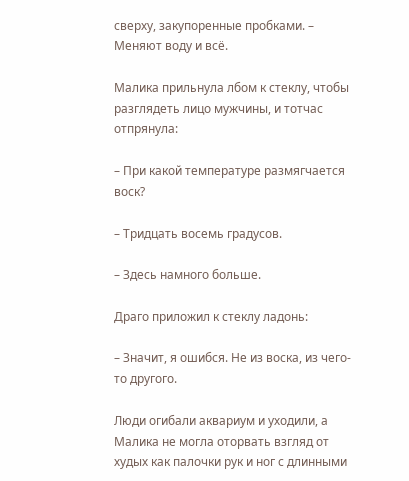сверху, закупоренные пробками. – Меняют воду и всё.

Малика прильнула лбом к стеклу, чтобы разглядеть лицо мужчины, и тотчас отпрянула:

– При какой температуре размягчается воск?

– Тридцать восемь градусов.

– Здесь намного больше.

Драго приложил к стеклу ладонь:

– Значит, я ошибся. Не из воска, из чего-то другого.

Люди огибали аквариум и уходили, а Малика не могла оторвать взгляд от худых как палочки рук и ног с длинными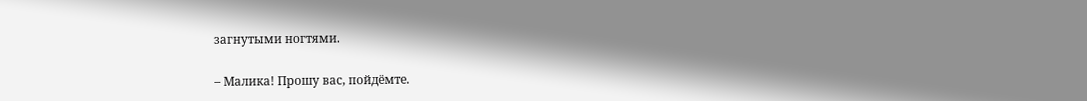загнутыми ногтями.

– Малика! Прошу вас, пойдёмте.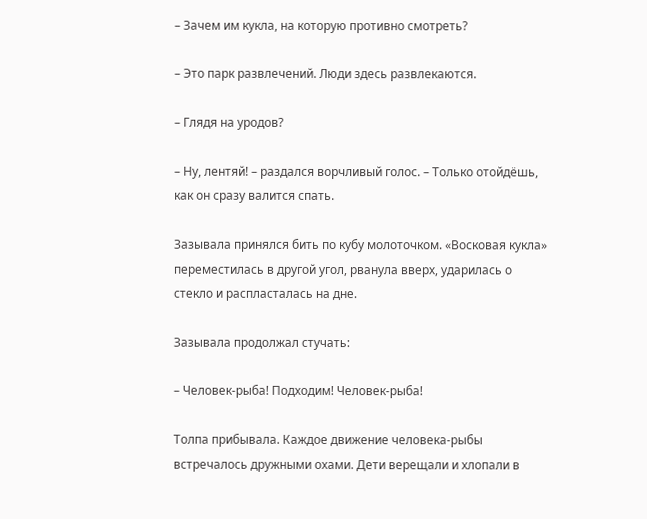– Зачем им кукла, на которую противно смотреть?

– Это парк развлечений. Люди здесь развлекаются.

– Глядя на уродов?

– Ну, лентяй! – раздался ворчливый голос. – Только отойдёшь, как он сразу валится спать.

Зазывала принялся бить по кубу молоточком. «Восковая кукла» переместилась в другой угол, рванула вверх, ударилась о стекло и распласталась на дне.

Зазывала продолжал стучать:

– Человек-рыба! Подходим! Человек-рыба!

Толпа прибывала. Каждое движение человека-рыбы встречалось дружными охами. Дети верещали и хлопали в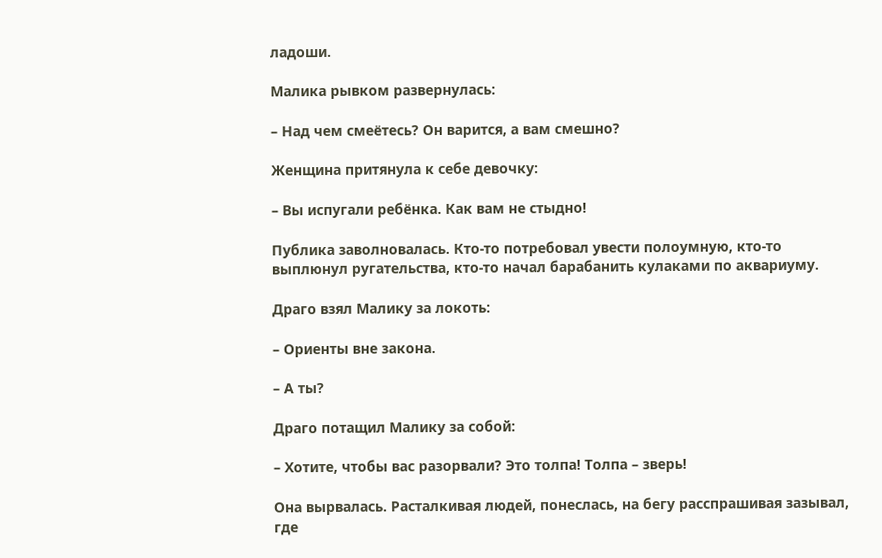ладоши.

Малика рывком развернулась:

– Над чем смеётесь? Он варится, а вам смешно?

Женщина притянула к себе девочку:

– Вы испугали ребёнка. Как вам не стыдно!

Публика заволновалась. Кто-то потребовал увести полоумную, кто-то выплюнул ругательства, кто-то начал барабанить кулаками по аквариуму.

Драго взял Малику за локоть:

– Ориенты вне закона.

– А ты?

Драго потащил Малику за собой:

– Хотите, чтобы вас разорвали? Это толпа! Толпа – зверь!

Она вырвалась. Расталкивая людей, понеслась, на бегу расспрашивая зазывал, где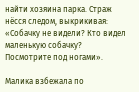найти хозяина парка. Страж нёсся следом, выкрикивая: «Собачку не видели? Кто видел маленькую собачку? Посмотрите под ногами».

Малика взбежала по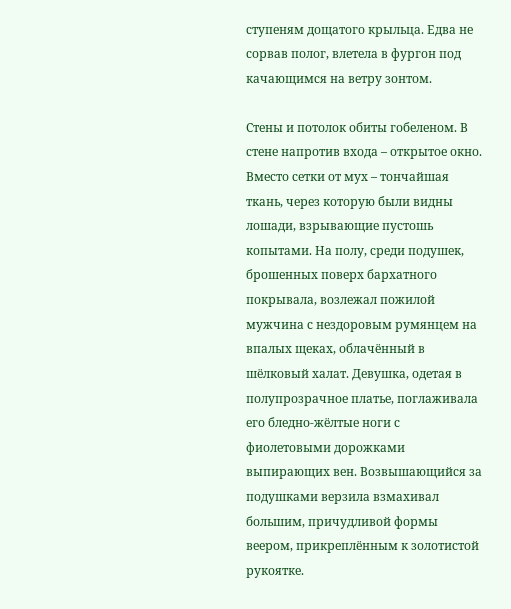ступеням дощатого крыльца. Едва не сорвав полог, влетела в фургон под качающимся на ветру зонтом.

Стены и потолок обиты гобеленом. В стене напротив входа – открытое окно. Вместо сетки от мух – тончайшая ткань, через которую были видны лошади, взрывающие пустошь копытами. На полу, среди подушек, брошенных поверх бархатного покрывала, возлежал пожилой мужчина с нездоровым румянцем на впалых щеках, облачённый в шёлковый халат. Девушка, одетая в полупрозрачное платье, поглаживала его бледно-жёлтые ноги с фиолетовыми дорожками выпирающих вен. Возвышающийся за подушками верзила взмахивал большим, причудливой формы веером, прикреплённым к золотистой рукоятке.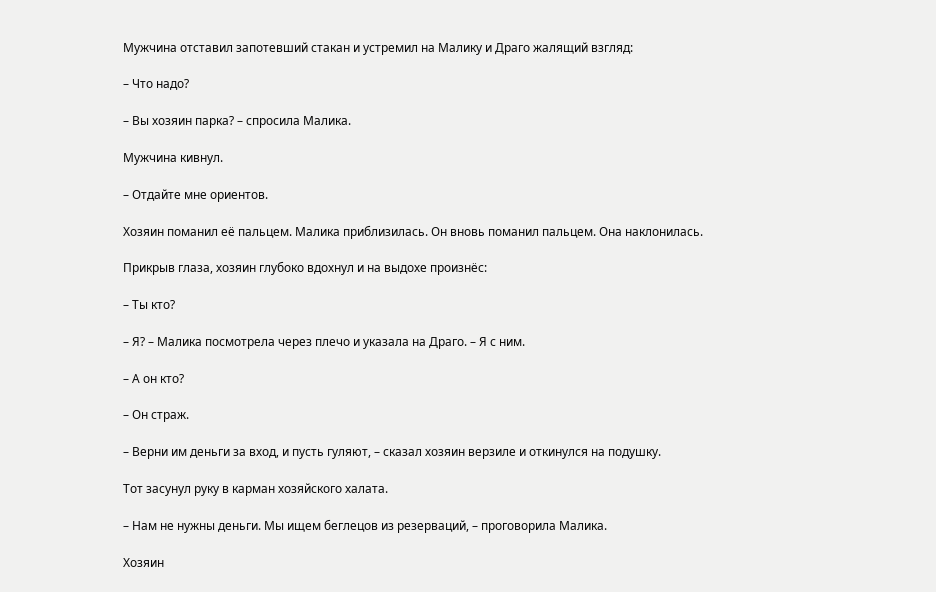Мужчина отставил запотевший стакан и устремил на Малику и Драго жалящий взгляд:

– Что надо?

– Вы хозяин парка? – спросила Малика.

Мужчина кивнул.

– Отдайте мне ориентов.

Хозяин поманил её пальцем. Малика приблизилась. Он вновь поманил пальцем. Она наклонилась.

Прикрыв глаза, хозяин глубоко вдохнул и на выдохе произнёс:

– Ты кто?

– Я? – Малика посмотрела через плечо и указала на Драго. – Я с ним.

– А он кто?

– Он страж.

– Верни им деньги за вход, и пусть гуляют, – сказал хозяин верзиле и откинулся на подушку.

Тот засунул руку в карман хозяйского халата.

– Нам не нужны деньги. Мы ищем беглецов из резерваций, – проговорила Малика.

Хозяин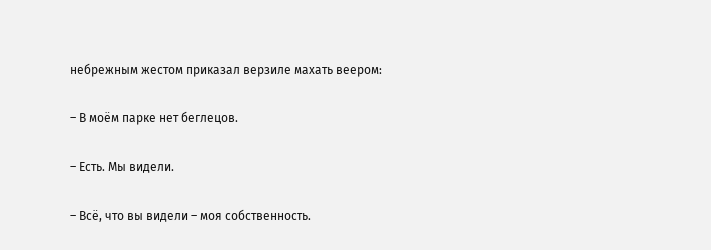небрежным жестом приказал верзиле махать веером:

– В моём парке нет беглецов.

– Есть. Мы видели.

– Всё, что вы видели – моя собственность.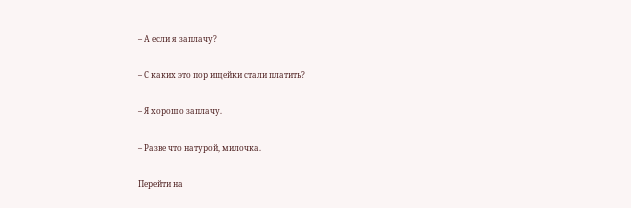– А если я заплачу?

– С каких это пор ищейки стали платить?

– Я хорошо заплачу.

– Разве что натурой, милочка.

Перейти на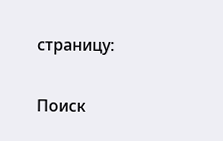страницу:

Поиск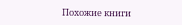Похожие книги